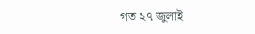গত ২৭ জুলাই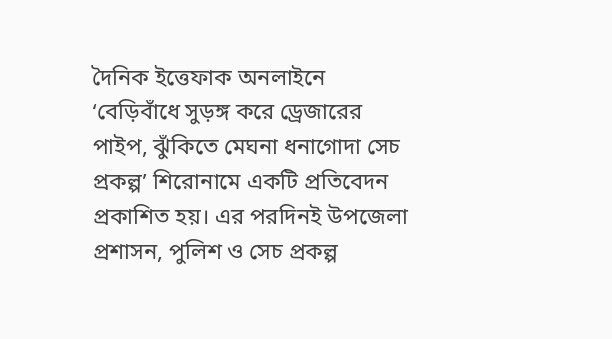দৈনিক ইত্তেফাক অনলাইনে ‘বেড়িবাঁধে সুড়ঙ্গ করে ড্রেজারের পাইপ, ঝুঁকিতে মেঘনা ধনাগোদা সেচ প্রকল্প’ শিরোনামে একটি প্রতিবেদন প্রকাশিত হয়। এর পরদিনই উপজেলা প্রশাসন, পুলিশ ও সেচ প্রকল্প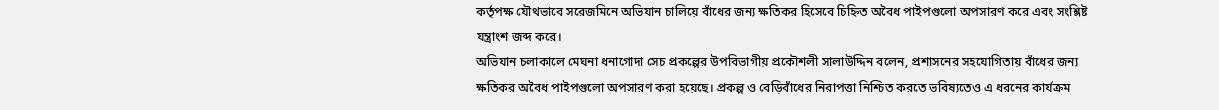কর্তৃপক্ষ যৌথভাবে সরেজমিনে অভিযান চালিয়ে বাঁধের জন্য ক্ষতিকর হিসেবে চিহ্নিত অবৈধ পাইপগুলো অপসারণ করে এবং সংশ্লিষ্ট যন্ত্রাংশ জব্দ করে।
অভিযান চলাকালে মেঘনা ধনাগোদা সেচ প্রকল্পের উপবিভাগীয় প্রকৌশলী সালাউদ্দিন বলেন, প্রশাসনের সহযোগিতায় বাঁধের জন্য ক্ষতিকর অবৈধ পাইপগুলো অপসারণ করা হয়েছে। প্রকল্প ও বেড়িবাঁধের নিরাপত্তা নিশ্চিত করতে ভবিষ্যতেও এ ধরনের কার্যক্রম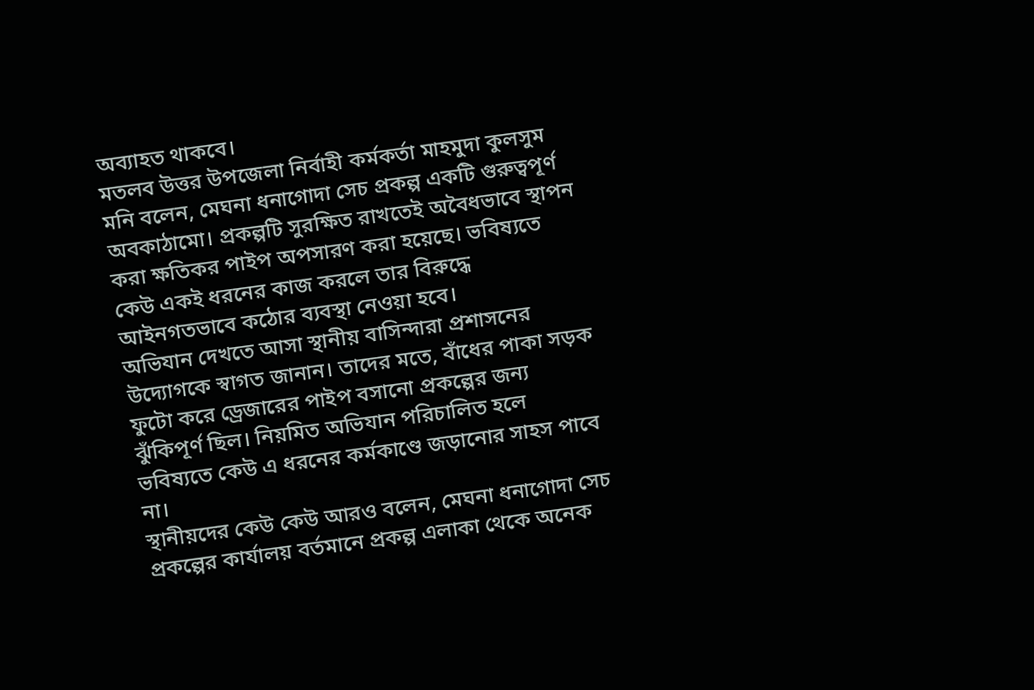অব্যাহত থাকবে।
মতলব উত্তর উপজেলা নির্বাহী কর্মকর্তা মাহমুদা কুলসুম মনি বলেন, মেঘনা ধনাগোদা সেচ প্রকল্প একটি গুরুত্বপূর্ণ অবকাঠামো। প্রকল্পটি সুরক্ষিত রাখতেই অবৈধভাবে স্থাপন করা ক্ষতিকর পাইপ অপসারণ করা হয়েছে। ভবিষ্যতে কেউ একই ধরনের কাজ করলে তার বিরুদ্ধে আইনগতভাবে কঠোর ব্যবস্থা নেওয়া হবে।
অভিযান দেখতে আসা স্থানীয় বাসিন্দারা প্রশাসনের উদ্যোগকে স্বাগত জানান। তাদের মতে, বাঁধের পাকা সড়ক ফুটো করে ড্রেজারের পাইপ বসানো প্রকল্পের জন্য ঝুঁকিপূর্ণ ছিল। নিয়মিত অভিযান পরিচালিত হলে ভবিষ্যতে কেউ এ ধরনের কর্মকাণ্ডে জড়ানোর সাহস পাবে না।
স্থানীয়দের কেউ কেউ আরও বলেন, মেঘনা ধনাগোদা সেচ প্রকল্পের কার্যালয় বর্তমানে প্রকল্প এলাকা থেকে অনেক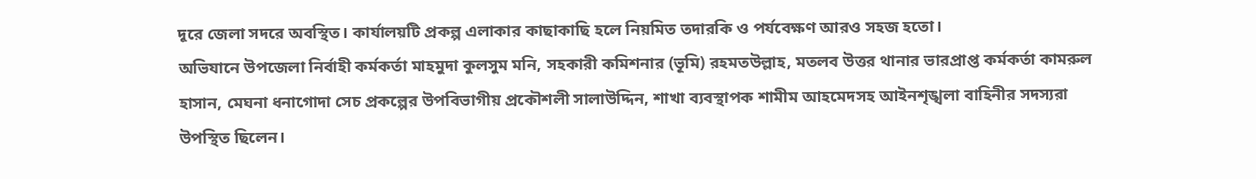দূরে জেলা সদরে অবস্থিত। কার্যালয়টি প্রকল্প এলাকার কাছাকাছি হলে নিয়মিত তদারকি ও পর্যবেক্ষণ আরও সহজ হতো।
অভিযানে উপজেলা নির্বাহী কর্মকর্তা মাহমুদা কুলসুম মনি, সহকারী কমিশনার (ভূমি) রহমতউল্লাহ, মতলব উত্তর থানার ভারপ্রাপ্ত কর্মকর্তা কামরুল হাসান, মেঘনা ধনাগোদা সেচ প্রকল্পের উপবিভাগীয় প্রকৌশলী সালাউদ্দিন, শাখা ব্যবস্থাপক শামীম আহমেদসহ আইনশৃঙ্খলা বাহিনীর সদস্যরা উপস্থিত ছিলেন।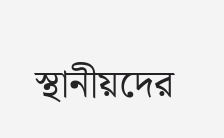স্থানীয়দের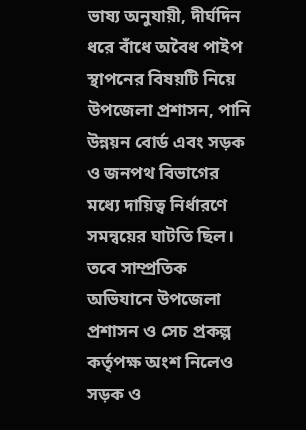ভাষ্য অনুযায়ী, দীর্ঘদিন ধরে বাঁধে অবৈধ পাইপ স্থাপনের বিষয়টি নিয়ে উপজেলা প্রশাসন, পানি উন্নয়ন বোর্ড এবং সড়ক ও জনপথ বিভাগের মধ্যে দায়িত্ব নির্ধারণে সমন্বয়ের ঘাটতি ছিল। তবে সাম্প্রতিক অভিযানে উপজেলা প্রশাসন ও সেচ প্রকল্প কর্তৃপক্ষ অংশ নিলেও সড়ক ও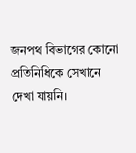জনপথ বিভাগের কোনো প্রতিনিধিকে সেখানে দেখা যায়নি।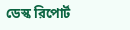ডেস্ক রিপোর্ট